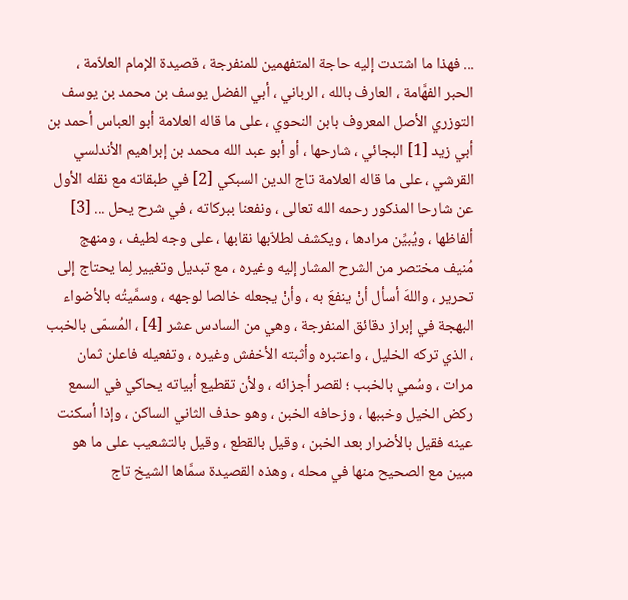... فهذا ما اشتدت إليه حاجة المتفهمين للمنفرجة ، قصيدة الإمام العلاّمة ، الحبر الفهَّامة ، العارف بالله ، الرباني ، أبي الفضل يوسف بن محمد بن يوسف التوزري الأصل المعروف بابن النحوي ، على ما قاله العلامة أبو العباس أحمد بن أبي زيد [1] البجائي ، شارحها ، أو أبو عبد الله محمد بن إبراهيم الأندلسي القرشي ، على ما قاله العلامة تاج الدين السبكي [2] في طبقاته مع نقله الأول عن شارحا المذكور رحمه الله تعالى ، ونفعنا ببركاته ، في شرح يحل ... [3] ألفاظها ، ويُبيِّن مرادها ، ويكشف لطلاّبها نقابها ، على وجه لطيف ، ومنهج مُنيف مختصر من الشرح المشار إليه وغيره ، مع تبديل وتغيير لِما يحتاج إلى تحرير ، واللهَ أسأل أنْ ينفعَ به ، وأنْ يجعله خالصا لوجهه ، وسمَّيتُه بالأضواء البهجة في إبراز دقائق المنفرجة ، وهي من السادس عشر [4] ، المُسمّى بالخبب ، الذي تركه الخليل ، واعتبره وأثبته الأخفش وغيره ، وتفعيله فاعلن ثمان مرات ، وسُمي بالخبب ؛ لقصر أجزائه ، ولأن تقطيع أبياته يحاكي في السمع ركض الخيل وخببها ، وزحافه الخبن ، وهو حذف الثاني الساكن ، وإذا أسكنت عينه فقيل بالأضرار بعد الخبن ، وقيل بالقطع ، وقيل بالتشعيب على ما هو مبين مع الصحيح منها في محله ، وهذه القصيدة سمَّاها الشيخ تاج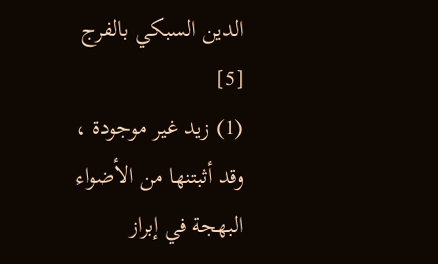الدين السبكي بالفرج [5]
(1) زيد غير موجودة ، وقد أثبتنها من الأضواء البهجة في إبراز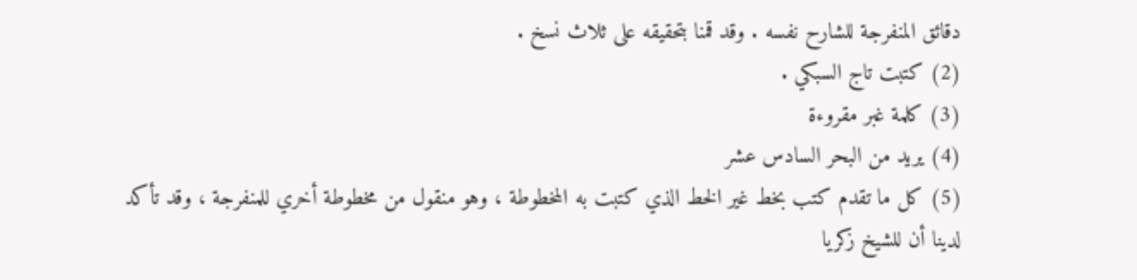دقائق المنفرجة للشارح نفسه . وقد قمنا بتحقيقه على ثلاث نسخ .
(2) كتبت تاج السبكي .
(3) كلمة غبر مقروءة
(4) يريد من البحر السادس عشر
(5) كل ما تقدم كتب بخط غير الخط الذي كتبت به المخطوطة ، وهو منقول من مخطوطة أخري للمنفرجة ، وقد تأكد لدينا أن للشيخ زكريا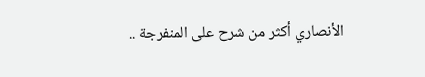الأنصاري أكثر من شرح على المنفرجة ..